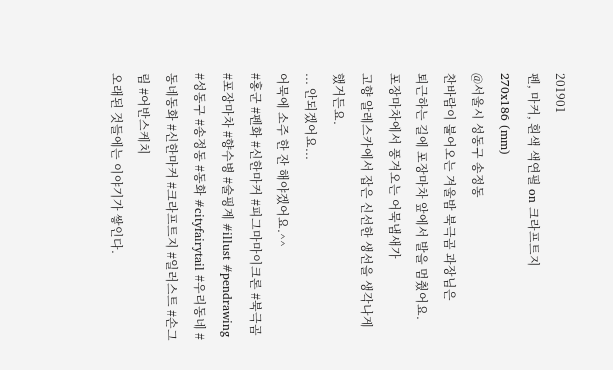201901
펜, 마커, 흰색 색연필 on 크라프트지
270x186 (mm)
@서울시 성동구 송정동
찬바람이 불어오는 겨울밤 북극곰 과장님은
퇴근하는 길에 포장마차 앞에서 발을 멈췄어요.
포장마차에서 풍겨오는 어묵냄새가
고향 알레스카에서 잡은 신선한 생선을 생각나게 했거든요.
... 안되겠어요...
어묵에 소주 한 잔 해야겠어요.^^
#홍군 #펜화 #신한마커 #피그마마이크론 #북극곰 #포장마차 #향수병 #술핑계 #illust #pendrawing #성동구 #송정동 #동화 #cityfairytail #우리동네 #동네동화 #신한마커 #크라프트지 #일러스트 #손그림 #어반스케치
오래된 것들에는 이야기가 쌓인다.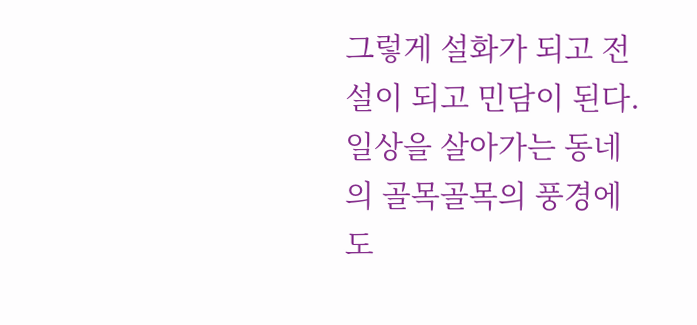그렇게 설화가 되고 전설이 되고 민담이 된다.
일상을 살아가는 동네의 골목골목의 풍경에도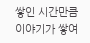쌓인 시간만큼 이야기가 쌓여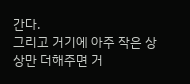간다.
그리고 거기에 아주 작은 상상만 더해주면 거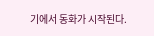기에서 동화가 시작된다.